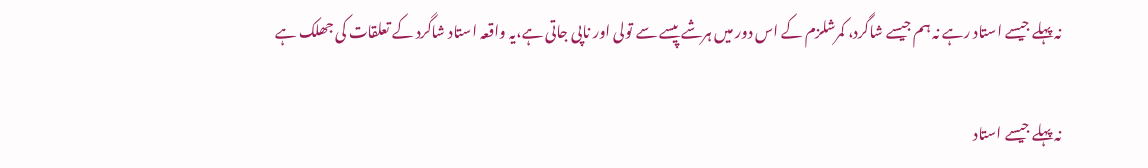نہ پہلے جیسے استاد رہے نہ ہم جیسے شاگرد، کمرشلزم کے اس دور میں ہرشے پیسے سے تولی اور ناپی جاتی ہے،یہ واقعہ استاد شاگرد کے تعلقات کی جھلک ہے

نہ پہلے جیسے استاد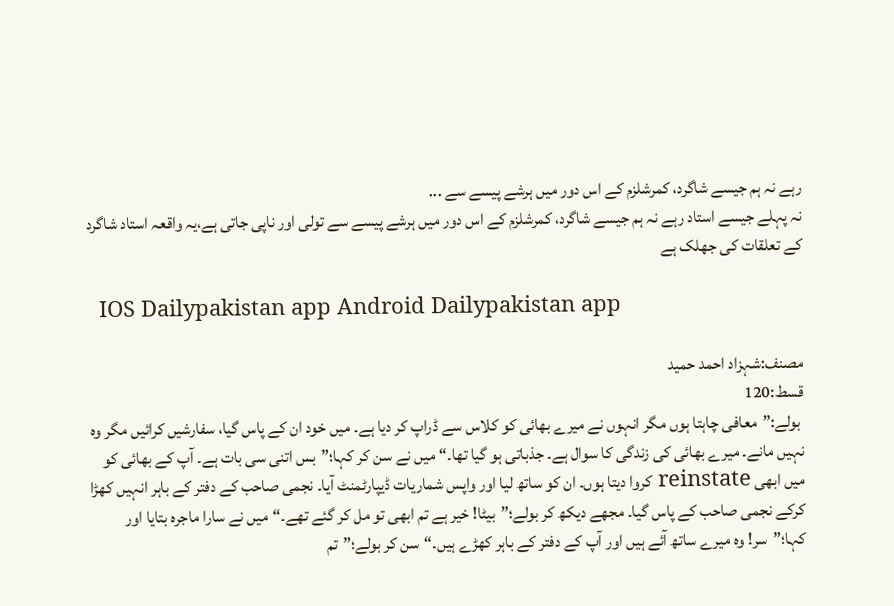رہے نہ ہم جیسے شاگرد، کمرشلزم کے اس دور میں ہرشے پیسے سے ...
نہ پہلے جیسے استاد رہے نہ ہم جیسے شاگرد، کمرشلزم کے اس دور میں ہرشے پیسے سے تولی اور ناپی جاتی ہے،یہ واقعہ استاد شاگرد کے تعلقات کی جھلک ہے

  IOS Dailypakistan app Android Dailypakistan app

مصنف:شہزاد احمد حمید
قسط:120
 بولے:”معافی چاہتا ہوں مگر انہوں نے میرے بھائی کو کلاس سے ڈراپ کر دیا ہے۔ میں خود ان کے پاس گیا، سفارشیں کرائیں مگر وہ نہیں مانے۔ میرے بھائی کی زندگی کا سوال ہے۔ جذباتی ہو گیا تھا۔“ میں نے سن کر کہا؛”بس اتنی سی بات ہے۔ آپ کے بھائی کو میں ابھی reinstate کروا دیتا ہوں۔ ان کو ساتھ لیا اور واپس شماریات ڈیپارٹمنٹ آیا۔ نجمی صاحب کے دفتر کے باہر انہیں کھڑا کرکے نجمی صاحب کے پاس گیا۔ مجھے دیکھ کر بولے؛”بیٹا! خیر ہے تم ابھی تو مل کر گئے تھے۔“میں نے سارا ماجرہ بتایا اور کہا؛”سر! وہ میرے ساتھ آئے ہیں اور آپ کے دفتر کے باہر کھڑے ہیں۔“سن کر بولے؛”تم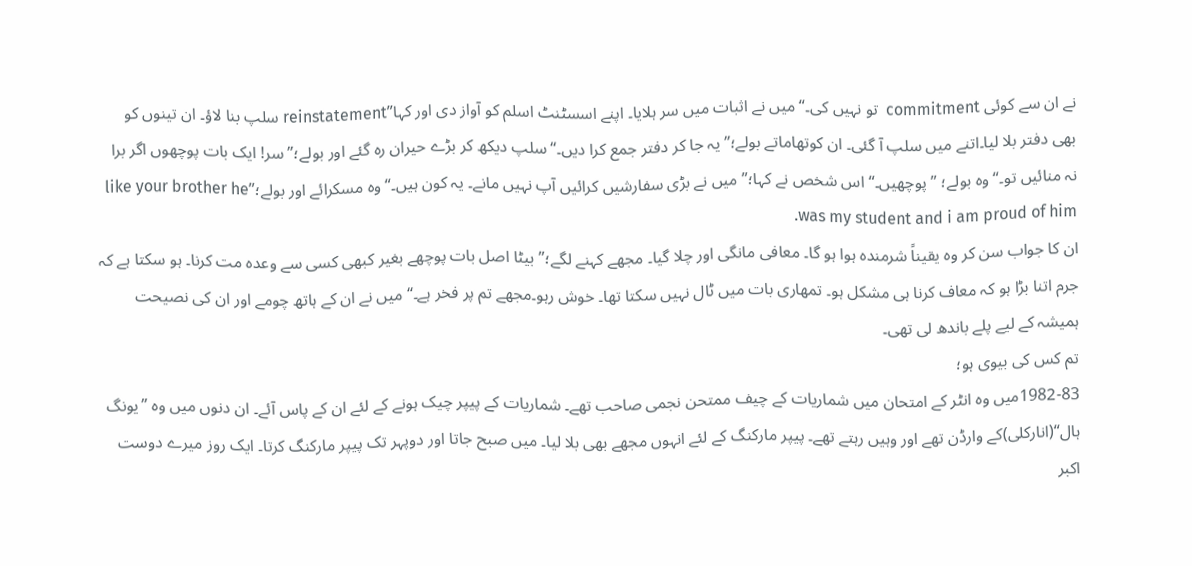نے ان سے کوئی commitment  تو نہیں کی۔“ میں نے اثبات میں سر ہلایا۔ اپنے اسسٹنٹ اسلم کو آواز دی اور کہا”reinstatement سلپ بنا لاؤ۔ ان تینوں کو بھی دفتر بلا لیا۔اتنے میں سلپ آ گئی۔ ان کوتھاماتے بولے؛”یہ جا کر دفتر جمع کرا دیں۔“سلپ دیکھ کر بڑے حیران رہ گئے اور بولے؛”سر! ایک بات پوچھوں اگر برا نہ منائیں تو۔“ وہ بولے؛ ”پوچھیں۔“ اس شخص نے کہا؛”میں نے بڑی سفارشیں کرائیں آپ نہیں مانے۔ یہ کون ہیں۔“ وہ مسکرائے اور بولے؛”like your brother he was my student and i am proud of him.
ان کا جواب سن کر وہ یقیناً شرمندہ ہوا ہو گا۔ معافی مانگی اور چلا گیا۔ مجھے کہنے لگے؛”بیٹا اصل بات پوچھے بغیر کبھی کسی سے وعدہ مت کرنا۔ ہو سکتا ہے کہ جرم اتنا بڑا ہو کہ معاف کرنا ہی مشکل ہو۔ تمھاری بات میں ٹال نہیں سکتا تھا۔ خوش رہو۔مجھے تم پر فخر ہے۔“ میں نے ان کے ہاتھ چومے اور ان کی نصیحت ہمیشہ کے لیے پلے باندھ لی تھی۔
تم کس کی بیوی ہو؛
1982-83میں وہ انٹر کے امتحان میں شماریات کے چیف ممتحن نجمی صاحب تھے۔ شماریات کے پیپر چیک ہونے کے لئے ان کے پاس آئے۔ ان دنوں میں وہ ”یونگ ہال“(انارکلی)کے وارڈن تھے اور وہیں رہتے تھے۔ پیپر مارکنگ کے لئے انہوں مجھے بھی بلا لیا۔ میں صبح جاتا اور دوپہر تک پیپر مارکنگ کرتا۔ ایک روز میرے دوست اکبر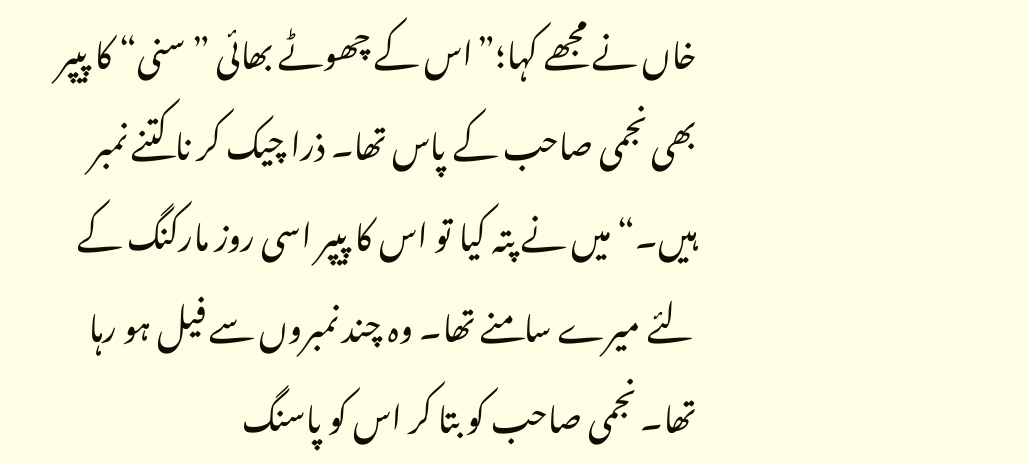خاں نے مجھے کہا؛”اس کے چھوٹے بھائی ”سنی“ کا پیپر بھی نجمی صاحب کے پاس تھا۔ ذرا چیک کر نا کتنے نمبر ہیں۔“ میں نے پتہ کیا تو اس کا پیپر اسی روز مارکنگ کے لئے میرے سامنے تھا۔ وہ چند نمبروں سے فیل ہو رہا تھا۔ نجمی صاحب کو بتا کر اس کو پاسنگ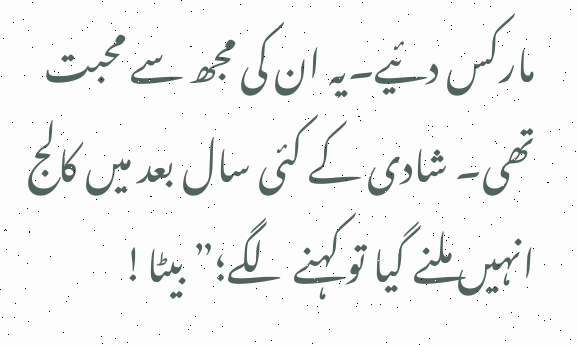مارکس دئیے۔یہ ان کی مجھ سے محبت تھی۔ شادی کے کئی سال بعد میں کالج انہیں ملنے گیا تو کہنے لگے؛”بیٹا!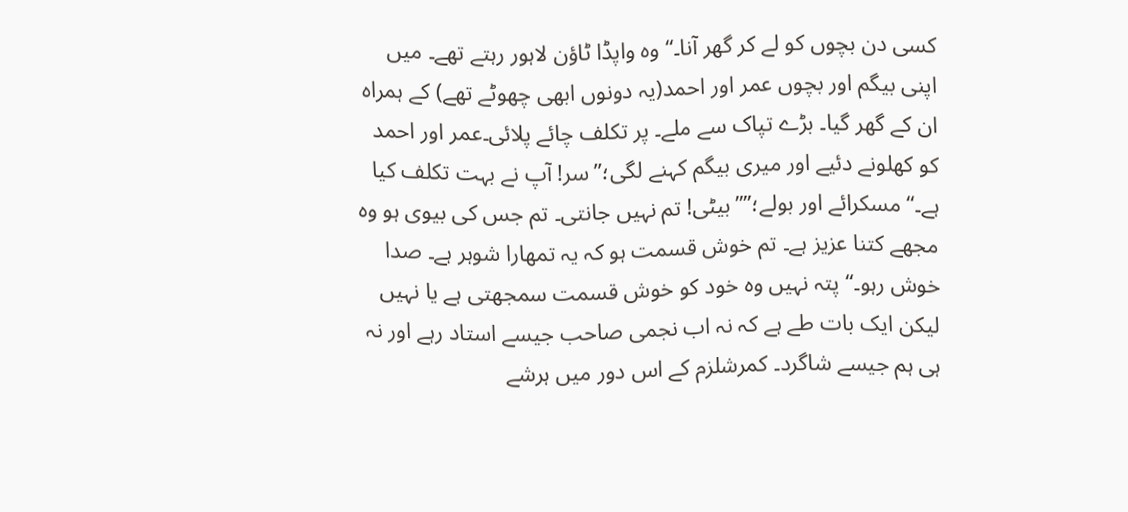کسی دن بچوں کو لے کر گھر آنا۔“ وہ واپڈا ٹاؤن لاہور رہتے تھے۔ میں اپنی بیگم اور بچوں عمر اور احمد(یہ دونوں ابھی چھوٹے تھے) کے ہمراہ ان کے گھر گیا۔ بڑے تپاک سے ملے۔ پر تکلف چائے پلائی۔عمر اور احمد کو کھلونے دئیے اور میری بیگم کہنے لگی؛”سر! آپ نے بہت تکلف کیا ہے۔“ مسکرائے اور بولے؛””بیٹی! تم نہیں جانتی۔ تم جس کی بیوی ہو وہ مجھے کتنا عزیز ہے۔ تم خوش قسمت ہو کہ یہ تمھارا شوہر ہے۔ صدا خوش رہو۔“پتہ نہیں وہ خود کو خوش قسمت سمجھتی ہے یا نہیں لیکن ایک بات طے ہے کہ نہ اب نجمی صاحب جیسے استاد رہے اور نہ ہی ہم جیسے شاگرد۔ کمرشلزم کے اس دور میں ہرشے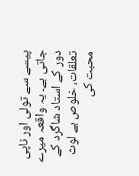پیسے سے تولی اور ناپی جاتی ہے۔ یہ واقعہ میرے دور کے استاد شاگرد کے تعلقات، خلوص بے لوث محبت کی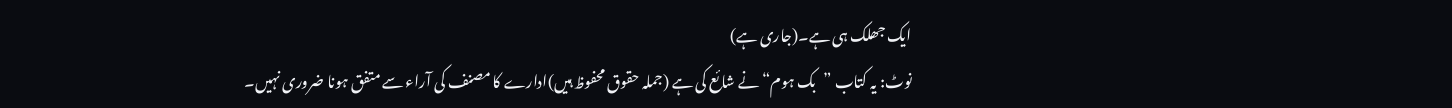ایک جھلک ہی ہے۔(جاری ہے)
نوٹ: یہ کتاب ”بک ہوم“ نے شائع کی ہے (جملہ حقوق محفوظ ہیں)ادارے کا مصنف کی آراء سے متفق ہونا ضروری نہیں۔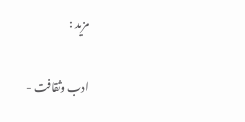مزید :

ادب وثقافت -